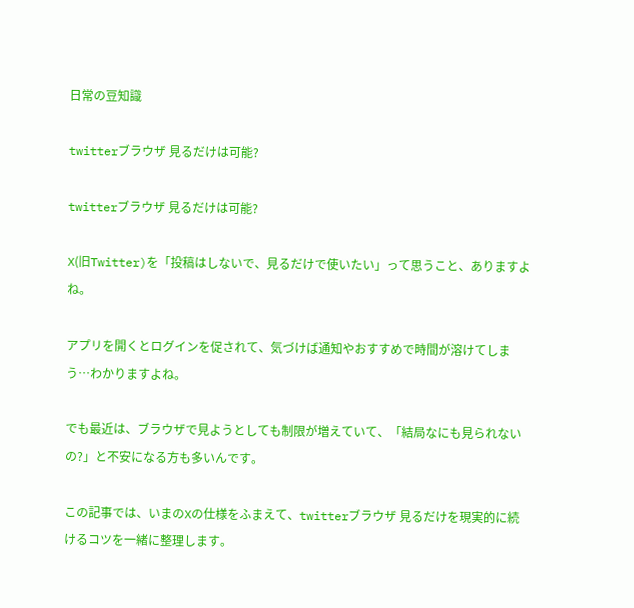日常の豆知識

twitterブラウザ 見るだけは可能?

twitterブラウザ 見るだけは可能?

X(旧Twitter)を「投稿はしないで、見るだけで使いたい」って思うこと、ありますよね。

アプリを開くとログインを促されて、気づけば通知やおすすめで時間が溶けてしまう…わかりますよね。

でも最近は、ブラウザで見ようとしても制限が増えていて、「結局なにも見られないの?」と不安になる方も多いんです。

この記事では、いまのXの仕様をふまえて、twitterブラウザ 見るだけを現実的に続けるコツを一緒に整理します。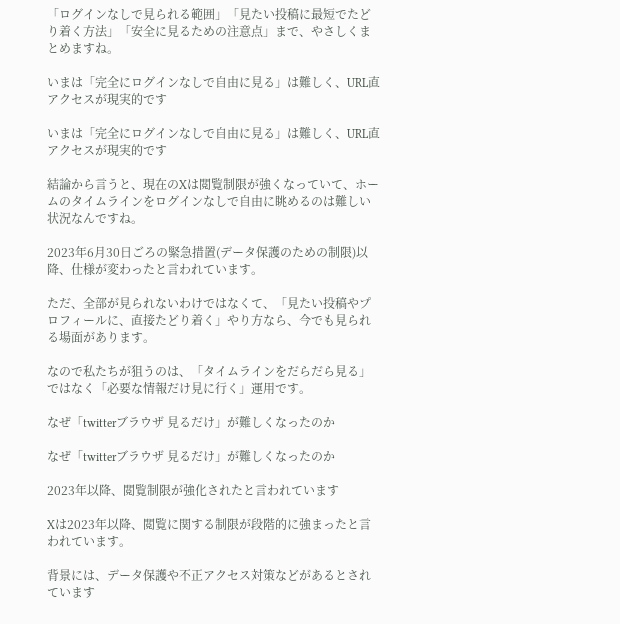「ログインなしで見られる範囲」「見たい投稿に最短でたどり着く方法」「安全に見るための注意点」まで、やさしくまとめますね。

いまは「完全にログインなしで自由に見る」は難しく、URL直アクセスが現実的です

いまは「完全にログインなしで自由に見る」は難しく、URL直アクセスが現実的です

結論から言うと、現在のXは閲覧制限が強くなっていて、ホームのタイムラインをログインなしで自由に眺めるのは難しい状況なんですね。

2023年6月30日ごろの緊急措置(データ保護のための制限)以降、仕様が変わったと言われています。

ただ、全部が見られないわけではなくて、「見たい投稿やプロフィールに、直接たどり着く」やり方なら、今でも見られる場面があります。

なので私たちが狙うのは、「タイムラインをだらだら見る」ではなく「必要な情報だけ見に行く」運用です。

なぜ「twitterブラウザ 見るだけ」が難しくなったのか

なぜ「twitterブラウザ 見るだけ」が難しくなったのか

2023年以降、閲覧制限が強化されたと言われています

Xは2023年以降、閲覧に関する制限が段階的に強まったと言われています。

背景には、データ保護や不正アクセス対策などがあるとされています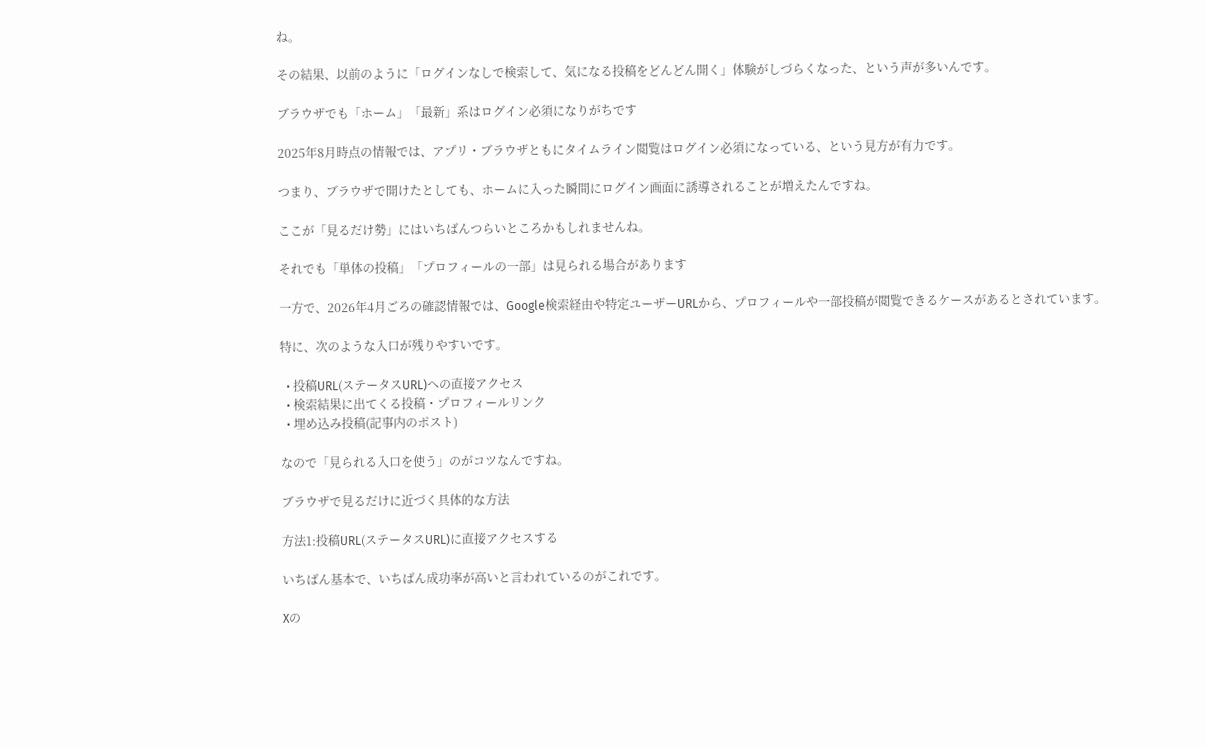ね。

その結果、以前のように「ログインなしで検索して、気になる投稿をどんどん開く」体験がしづらくなった、という声が多いんです。

ブラウザでも「ホーム」「最新」系はログイン必須になりがちです

2025年8月時点の情報では、アプリ・ブラウザともにタイムライン閲覧はログイン必須になっている、という見方が有力です。

つまり、ブラウザで開けたとしても、ホームに入った瞬間にログイン画面に誘導されることが増えたんですね。

ここが「見るだけ勢」にはいちばんつらいところかもしれませんね。

それでも「単体の投稿」「プロフィールの一部」は見られる場合があります

一方で、2026年4月ごろの確認情報では、Google検索経由や特定ユーザーURLから、プロフィールや一部投稿が閲覧できるケースがあるとされています。

特に、次のような入口が残りやすいです。

  • 投稿URL(ステータスURL)への直接アクセス
  • 検索結果に出てくる投稿・プロフィールリンク
  • 埋め込み投稿(記事内のポスト)

なので「見られる入口を使う」のがコツなんですね。

ブラウザで見るだけに近づく具体的な方法

方法1:投稿URL(ステータスURL)に直接アクセスする

いちばん基本で、いちばん成功率が高いと言われているのがこれです。

Xの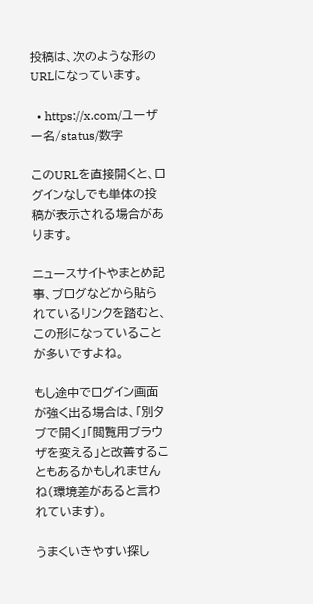投稿は、次のような形のURLになっています。

  • https://x.com/ユーザー名/status/数字

このURLを直接開くと、ログインなしでも単体の投稿が表示される場合があります。

ニュースサイトやまとめ記事、ブログなどから貼られているリンクを踏むと、この形になっていることが多いですよね。

もし途中でログイン画面が強く出る場合は、「別タブで開く」「閲覧用ブラウザを変える」と改善することもあるかもしれませんね(環境差があると言われています)。

うまくいきやすい探し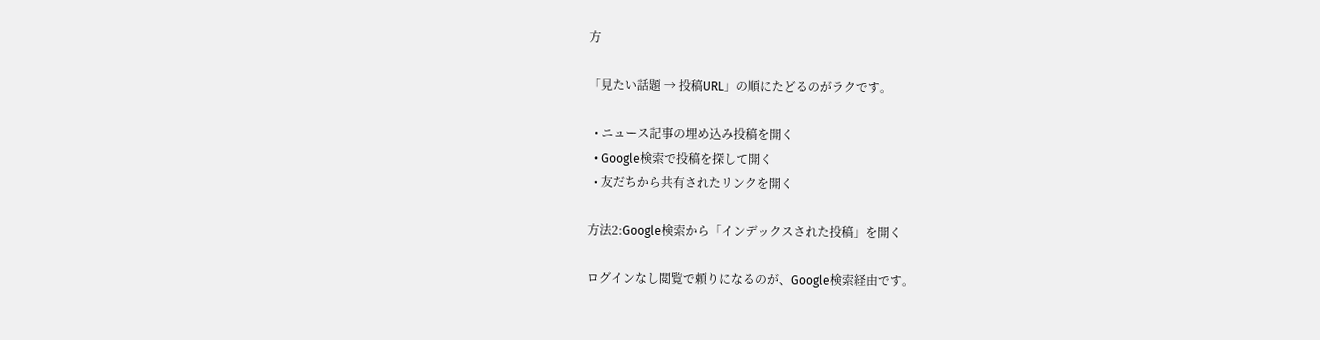方

「見たい話題 → 投稿URL」の順にたどるのがラクです。

  • ニュース記事の埋め込み投稿を開く
  • Google検索で投稿を探して開く
  • 友だちから共有されたリンクを開く

方法2:Google検索から「インデックスされた投稿」を開く

ログインなし閲覧で頼りになるのが、Google検索経由です。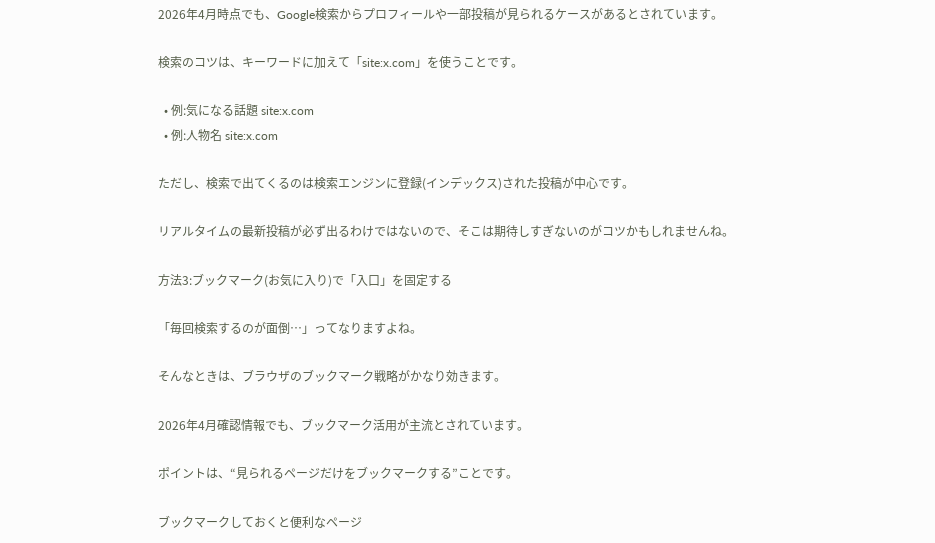2026年4月時点でも、Google検索からプロフィールや一部投稿が見られるケースがあるとされています。

検索のコツは、キーワードに加えて「site:x.com」を使うことです。

  • 例:気になる話題 site:x.com
  • 例:人物名 site:x.com

ただし、検索で出てくるのは検索エンジンに登録(インデックス)された投稿が中心です。

リアルタイムの最新投稿が必ず出るわけではないので、そこは期待しすぎないのがコツかもしれませんね。

方法3:ブックマーク(お気に入り)で「入口」を固定する

「毎回検索するのが面倒…」ってなりますよね。

そんなときは、ブラウザのブックマーク戦略がかなり効きます。

2026年4月確認情報でも、ブックマーク活用が主流とされています。

ポイントは、“見られるページだけをブックマークする”ことです。

ブックマークしておくと便利なページ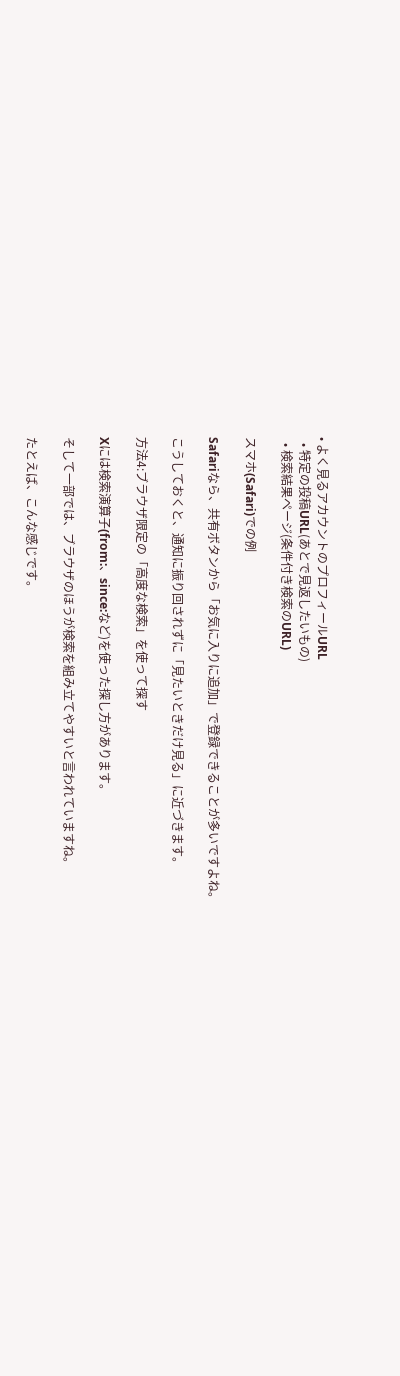• よく見るアカウントのプロフィールURL
  • 特定の投稿URL(あとで見返したいもの)
  • 検索結果ページ(条件付き検索のURL)

スマホ(Safari)での例

Safariなら、共有ボタンから「お気に入りに追加」で登録できることが多いですよね。

こうしておくと、通知に振り回されずに「見たいときだけ見る」に近づきます。

方法4:ブラウザ限定の「高度な検索」を使って探す

Xには検索演算子(from:、since:など)を使った探し方があります。

そして一部では、ブラウザのほうが検索を組み立てやすいと言われていますね。

たとえば、こんな感じです。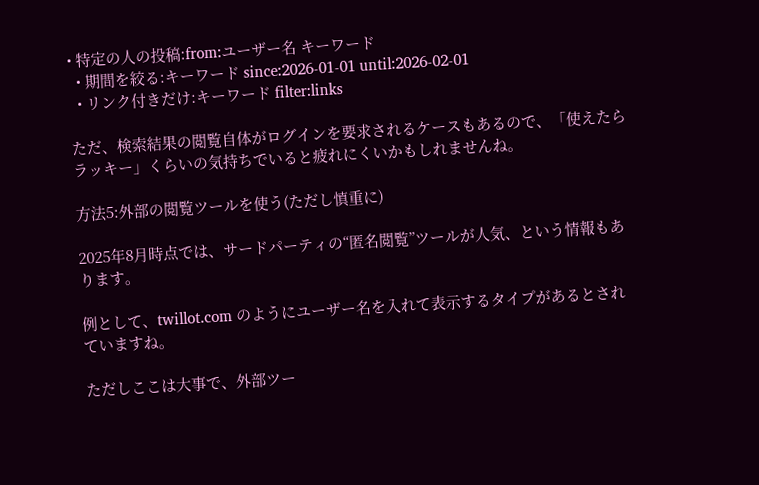• 特定の人の投稿:from:ユーザー名 キーワード
  • 期間を絞る:キーワード since:2026-01-01 until:2026-02-01
  • リンク付きだけ:キーワード filter:links

ただ、検索結果の閲覧自体がログインを要求されるケースもあるので、「使えたらラッキー」くらいの気持ちでいると疲れにくいかもしれませんね。

方法5:外部の閲覧ツールを使う(ただし慎重に)

2025年8月時点では、サードパーティの“匿名閲覧”ツールが人気、という情報もあります。

例として、twillot.com のようにユーザー名を入れて表示するタイプがあるとされていますね。

ただしここは大事で、外部ツー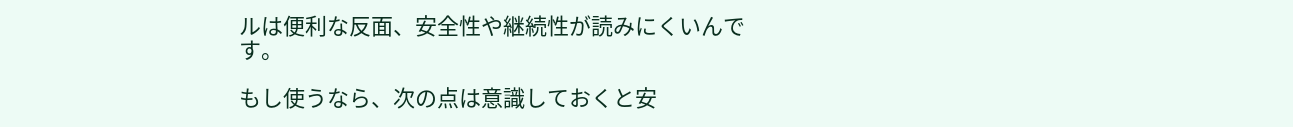ルは便利な反面、安全性や継続性が読みにくいんです。

もし使うなら、次の点は意識しておくと安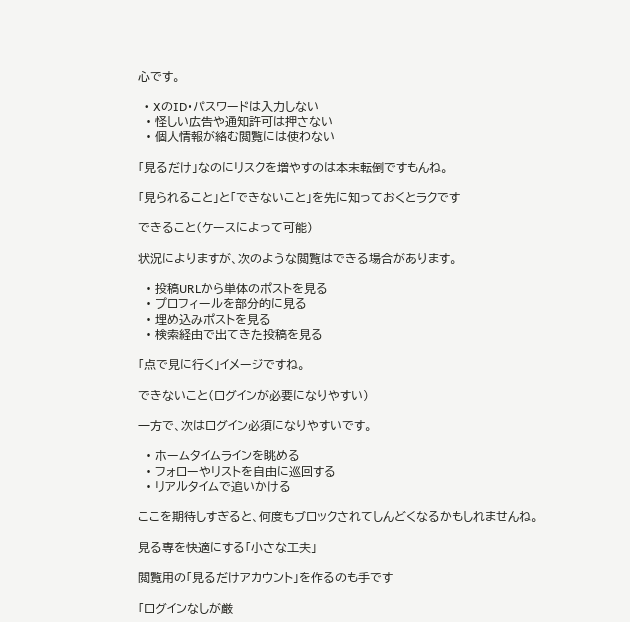心です。

  • XのID・パスワードは入力しない
  • 怪しい広告や通知許可は押さない
  • 個人情報が絡む閲覧には使わない

「見るだけ」なのにリスクを増やすのは本末転倒ですもんね。

「見られること」と「できないこと」を先に知っておくとラクです

できること(ケースによって可能)

状況によりますが、次のような閲覧はできる場合があります。

  • 投稿URLから単体のポストを見る
  • プロフィールを部分的に見る
  • 埋め込みポストを見る
  • 検索経由で出てきた投稿を見る

「点で見に行く」イメージですね。

できないこと(ログインが必要になりやすい)

一方で、次はログイン必須になりやすいです。

  • ホームタイムラインを眺める
  • フォローやリストを自由に巡回する
  • リアルタイムで追いかける

ここを期待しすぎると、何度もブロックされてしんどくなるかもしれませんね。

見る専を快適にする「小さな工夫」

閲覧用の「見るだけアカウント」を作るのも手です

「ログインなしが厳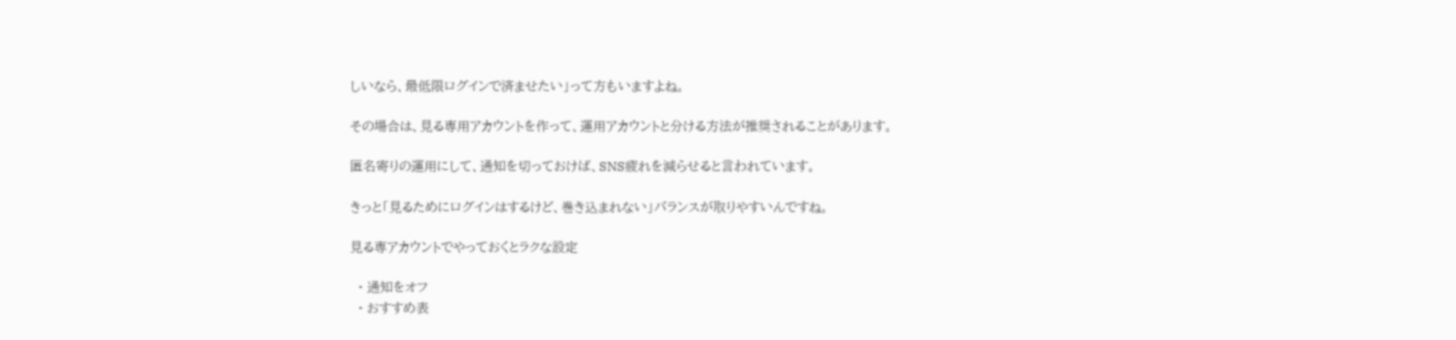しいなら、最低限ログインで済ませたい」って方もいますよね。

その場合は、見る専用アカウントを作って、運用アカウントと分ける方法が推奨されることがあります。

匿名寄りの運用にして、通知を切っておけば、SNS疲れを減らせると言われています。

きっと「見るためにログインはするけど、巻き込まれない」バランスが取りやすいんですね。

見る専アカウントでやっておくとラクな設定

  • 通知をオフ
  • おすすめ表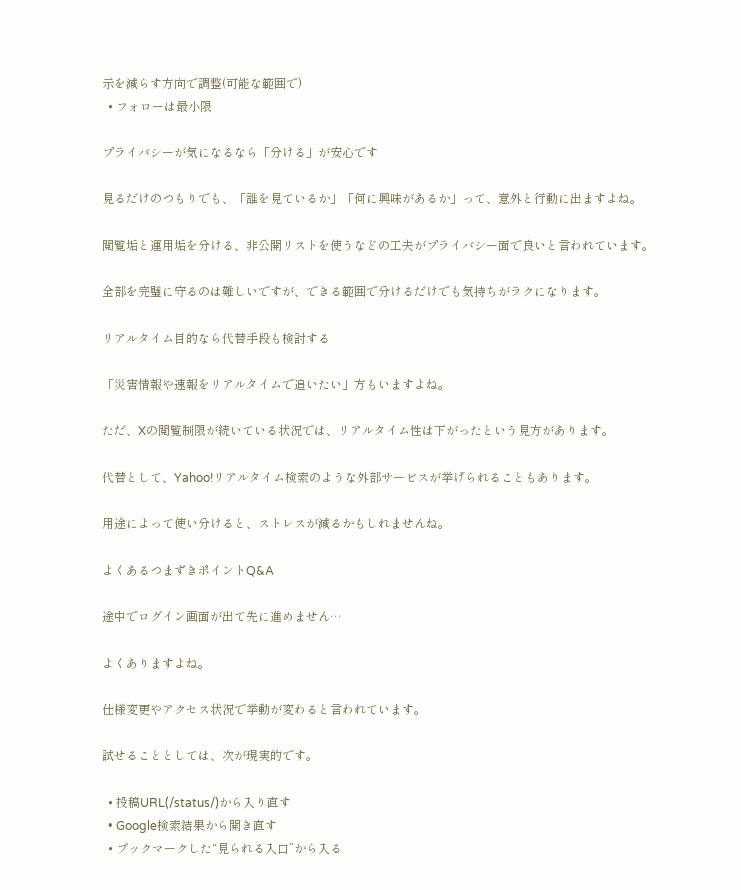示を減らす方向で調整(可能な範囲で)
  • フォローは最小限

プライバシーが気になるなら「分ける」が安心です

見るだけのつもりでも、「誰を見ているか」「何に興味があるか」って、意外と行動に出ますよね。

閲覧垢と運用垢を分ける、非公開リストを使うなどの工夫がプライバシー面で良いと言われています。

全部を完璧に守るのは難しいですが、できる範囲で分けるだけでも気持ちがラクになります。

リアルタイム目的なら代替手段も検討する

「災害情報や速報をリアルタイムで追いたい」方もいますよね。

ただ、Xの閲覧制限が続いている状況では、リアルタイム性は下がったという見方があります。

代替として、Yahoo!リアルタイム検索のような外部サービスが挙げられることもあります。

用途によって使い分けると、ストレスが減るかもしれませんね。

よくあるつまずきポイントQ&A

途中でログイン画面が出て先に進めません…

よくありますよね。

仕様変更やアクセス状況で挙動が変わると言われています。

試せることとしては、次が現実的です。

  • 投稿URL(/status/)から入り直す
  • Google検索結果から開き直す
  • ブックマークした“見られる入口”から入る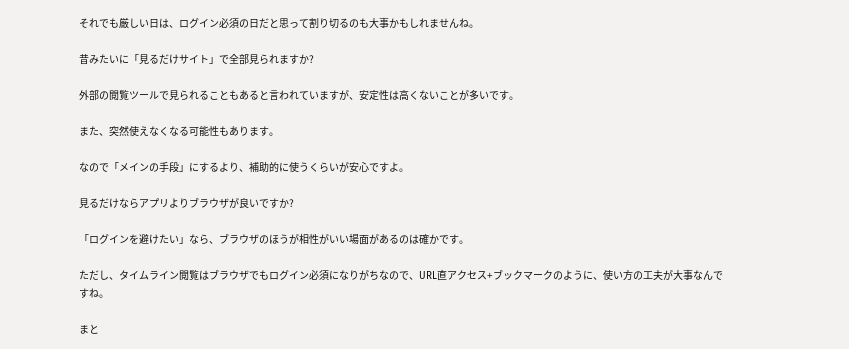それでも厳しい日は、ログイン必須の日だと思って割り切るのも大事かもしれませんね。

昔みたいに「見るだけサイト」で全部見られますか?

外部の閲覧ツールで見られることもあると言われていますが、安定性は高くないことが多いです。

また、突然使えなくなる可能性もあります。

なので「メインの手段」にするより、補助的に使うくらいが安心ですよ。

見るだけならアプリよりブラウザが良いですか?

「ログインを避けたい」なら、ブラウザのほうが相性がいい場面があるのは確かです。

ただし、タイムライン閲覧はブラウザでもログイン必須になりがちなので、URL直アクセス+ブックマークのように、使い方の工夫が大事なんですね。

まと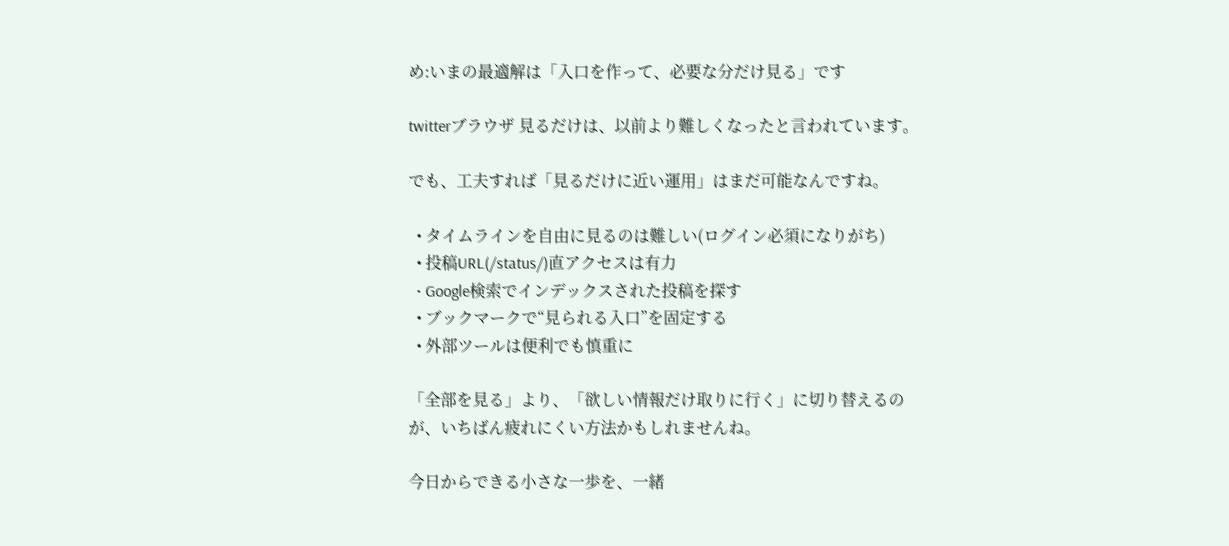め:いまの最適解は「入口を作って、必要な分だけ見る」です

twitterブラウザ 見るだけは、以前より難しくなったと言われています。

でも、工夫すれば「見るだけに近い運用」はまだ可能なんですね。

  • タイムラインを自由に見るのは難しい(ログイン必須になりがち)
  • 投稿URL(/status/)直アクセスは有力
  • Google検索でインデックスされた投稿を探す
  • ブックマークで“見られる入口”を固定する
  • 外部ツールは便利でも慎重に

「全部を見る」より、「欲しい情報だけ取りに行く」に切り替えるのが、いちばん疲れにくい方法かもしれませんね。

今日からできる小さな一歩を、一緒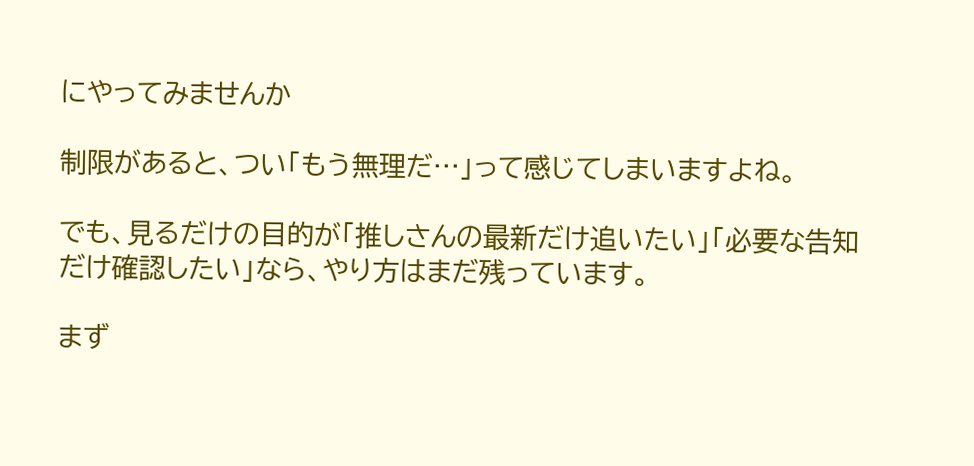にやってみませんか

制限があると、つい「もう無理だ…」って感じてしまいますよね。

でも、見るだけの目的が「推しさんの最新だけ追いたい」「必要な告知だけ確認したい」なら、やり方はまだ残っています。

まず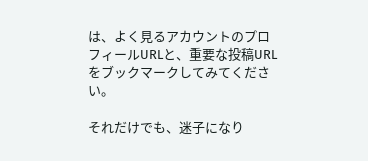は、よく見るアカウントのプロフィールURLと、重要な投稿URLをブックマークしてみてください。

それだけでも、迷子になり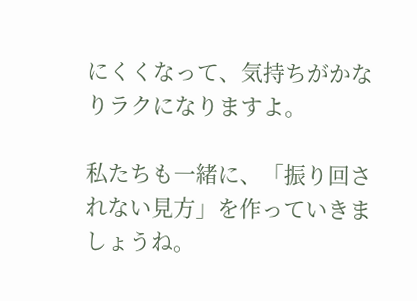にくくなって、気持ちがかなりラクになりますよ。

私たちも一緒に、「振り回されない見方」を作っていきましょうね。